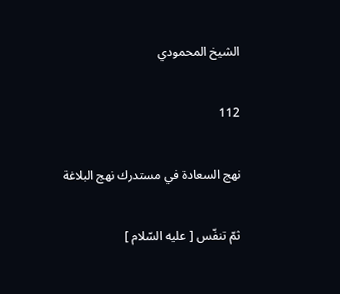الشيخ المحمودي

112

نهج السعادة في مستدرك نهج البلاغة

ثمّ تنفّس [ عليه السّلام ]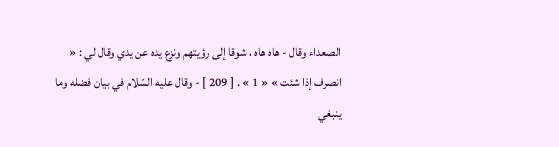الصعداء وقال - هاه هاه ، شوقا إلى رؤيتهم ونزع يده عن يدي وقال لي : « انصرف إذا شئت » « 1 » . [ 209 ] - وقال عليه السّلام في بيان فضله وما ينبغي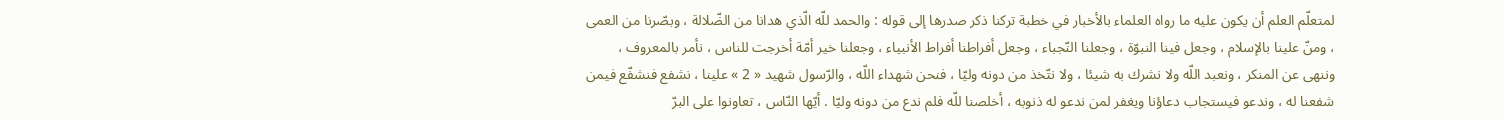لمتعلّم العلم أن يكون عليه ما رواه العلماء بالأخبار في خطبة تركنا ذكر صدرها إلى قوله : والحمد للّه الّذي هدانا من الضّلالة ، وبصّرنا من العمى ، ومنّ علينا بالإسلام ، وجعل فينا النبوّة ، وجعلنا النّجباء ، وجعل أفراطنا أفراط الأنبياء ، وجعلنا خير أمّة أخرجت للناس ، نأمر بالمعروف ، وننهى عن المنكر ، ونعبد اللّه ولا نشرك به شيئا ، ولا نتّخذ من دونه وليّا ، فنحن شهداء اللّه ، والرّسول شهيد « 2 » علينا ، نشفع فنشفّع فيمن شفعنا له ، وندعو فيستجاب دعاؤنا ويغفر لمن ندعو له ذنوبه ، أخلصنا للّه فلم ندع من دونه وليّا . أيّها النّاس ، تعاونوا على البرّ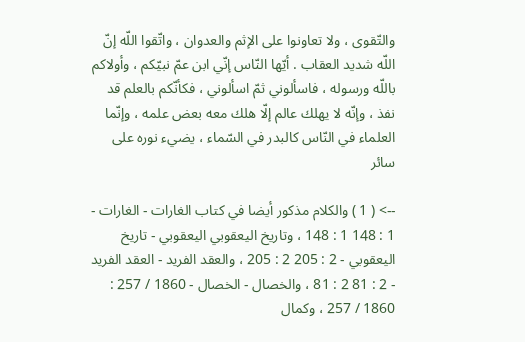والتّقوى ، ولا تعاونوا على الإثم والعدوان ، واتّقوا اللّه إنّ اللّه شديد العقاب . أيّها النّاس إنّي ابن عمّ نبيّكم ، وأولاكم باللّه ورسوله ، فاسألوني ثمّ اسألوني ، فكأنّكم بالعلم قد نفذ ، وإنّه لا يهلك عالم إلّا هلك معه بعض علمه ، وإنّما العلماء في النّاس كالبدر في السّماء ، يضيء نوره على سائر

--> ( 1 ) والكلام مذكور أيضا في كتاب الغارات - الغارات - 1 : 148 1 : 148 ، وتاريخ اليعقوبي اليعقوبي - تاريخ اليعقوبي - 2 : 205 2 : 205 ، والعقد الفريد - العقد الفريد - 2 : 81 2 : 81 ، والخصال - الخصال - 1860 / 257 : 1860 / 257 ، وكمال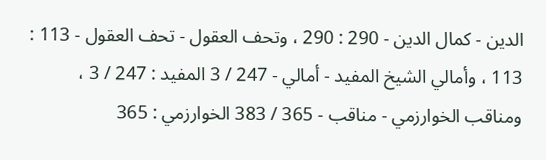الدين - كمال الدين - 290 : 290 ، وتحف العقول - تحف العقول - 113 : 113 ، وأمالي الشيخ المفيد - أمالي - 247 / 3 المفيد : 247 / 3 ، ومناقب الخوارزمي - مناقب - 365 / 383 الخوارزمي : 365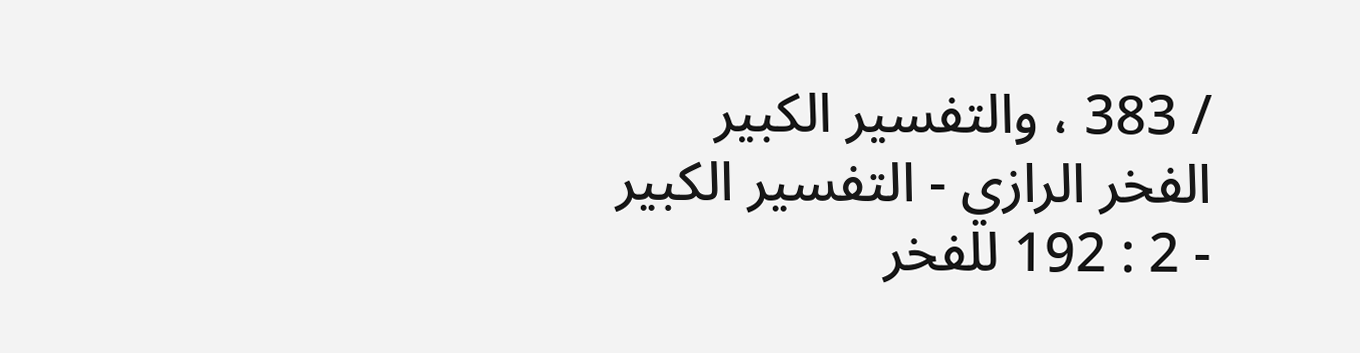/ 383 ، والتفسير الكبير الفخر الرازي - التفسير الكبير - 2 : 192 للفخر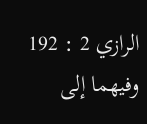الرازي 2 : 192 وفيهما إلى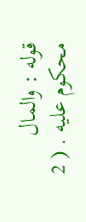قوله : والمال محكوم عليه . ( 2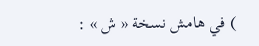) في هامش نسخة « ش » :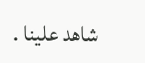شاهد علينا .